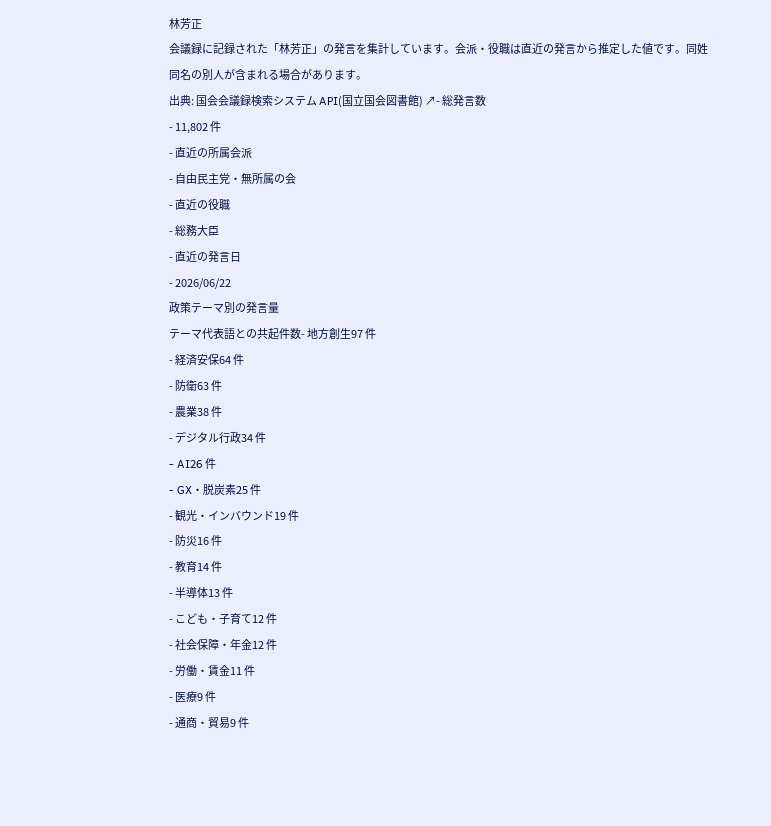林芳正
会議録に記録された「林芳正」の発言を集計しています。会派・役職は直近の発言から推定した値です。同姓同名の別人が含まれる場合があります。
出典: 国会会議録検索システム API(国立国会図書館) ↗- 総発言数
- 11,802 件
- 直近の所属会派
- 自由民主党・無所属の会
- 直近の役職
- 総務大臣
- 直近の発言日
- 2026/06/22
政策テーマ別の発言量
テーマ代表語との共起件数- 地方創生97 件
- 経済安保64 件
- 防衛63 件
- 農業38 件
- デジタル行政34 件
- AI26 件
- GX・脱炭素25 件
- 観光・インバウンド19 件
- 防災16 件
- 教育14 件
- 半導体13 件
- こども・子育て12 件
- 社会保障・年金12 件
- 労働・賃金11 件
- 医療9 件
- 通商・貿易9 件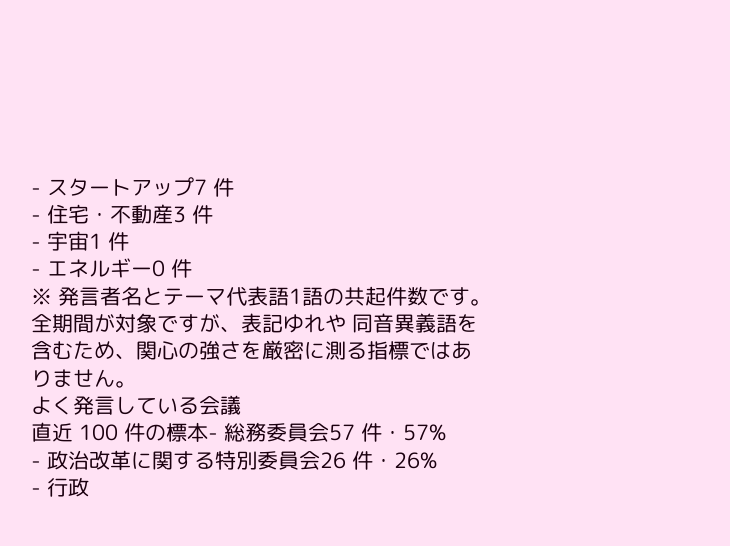- スタートアップ7 件
- 住宅・不動産3 件
- 宇宙1 件
- エネルギー0 件
※ 発言者名とテーマ代表語1語の共起件数です。全期間が対象ですが、表記ゆれや 同音異義語を含むため、関心の強さを厳密に測る指標ではありません。
よく発言している会議
直近 100 件の標本- 総務委員会57 件・57%
- 政治改革に関する特別委員会26 件・26%
- 行政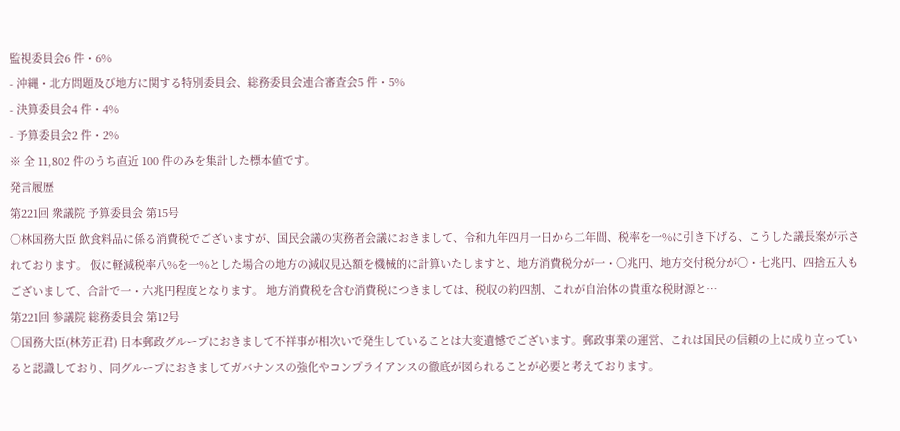監視委員会6 件・6%
- 沖縄・北方問題及び地方に関する特別委員会、総務委員会連合審査会5 件・5%
- 決算委員会4 件・4%
- 予算委員会2 件・2%
※ 全 11,802 件のうち直近 100 件のみを集計した標本値です。
発言履歴
第221回 衆議院 予算委員会 第15号
○林国務大臣 飲食料品に係る消費税でございますが、国民会議の実務者会議におきまして、令和九年四月一日から二年間、税率を一%に引き下げる、こうした議長案が示されております。 仮に軽減税率八%を一%とした場合の地方の減収見込額を機械的に計算いたしますと、地方消費税分が一・〇兆円、地方交付税分が〇・七兆円、四捨五入もございまして、合計で一・六兆円程度となります。 地方消費税を含む消費税につきましては、税収の約四割、これが自治体の貴重な税財源と…
第221回 参議院 総務委員会 第12号
○国務大臣(林芳正君) 日本郵政グループにおきまして不祥事が相次いで発生していることは大変遺憾でございます。郵政事業の運営、これは国民の信頼の上に成り立っていると認識しており、同グループにおきましてガバナンスの強化やコンプライアンスの徹底が図られることが必要と考えております。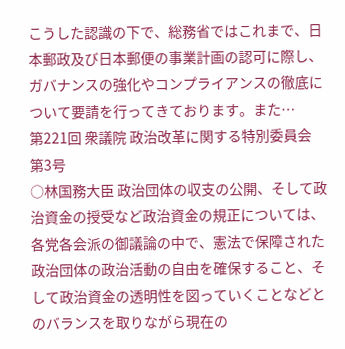こうした認識の下で、総務省ではこれまで、日本郵政及び日本郵便の事業計画の認可に際し、ガバナンスの強化やコンプライアンスの徹底について要請を行ってきております。また…
第221回 衆議院 政治改革に関する特別委員会 第3号
○林国務大臣 政治団体の収支の公開、そして政治資金の授受など政治資金の規正については、各党各会派の御議論の中で、憲法で保障された政治団体の政治活動の自由を確保すること、そして政治資金の透明性を図っていくことなどとのバランスを取りながら現在の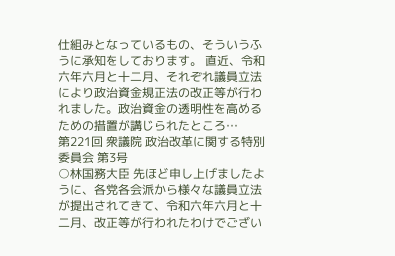仕組みとなっているもの、そういうふうに承知をしております。 直近、令和六年六月と十二月、それぞれ議員立法により政治資金規正法の改正等が行われました。政治資金の透明性を高めるための措置が講じられたところ…
第221回 衆議院 政治改革に関する特別委員会 第3号
○林国務大臣 先ほど申し上げましたように、各党各会派から様々な議員立法が提出されてきて、令和六年六月と十二月、改正等が行われたわけでござい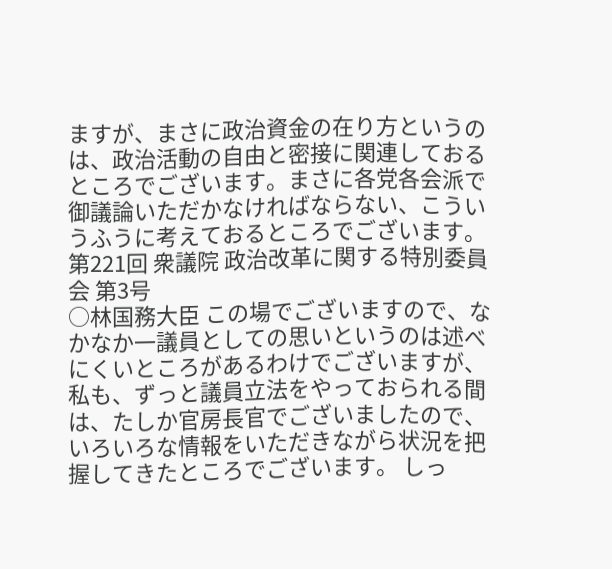ますが、まさに政治資金の在り方というのは、政治活動の自由と密接に関連しておるところでございます。まさに各党各会派で御議論いただかなければならない、こういうふうに考えておるところでございます。
第221回 衆議院 政治改革に関する特別委員会 第3号
○林国務大臣 この場でございますので、なかなか一議員としての思いというのは述べにくいところがあるわけでございますが、私も、ずっと議員立法をやっておられる間は、たしか官房長官でございましたので、いろいろな情報をいただきながら状況を把握してきたところでございます。 しっ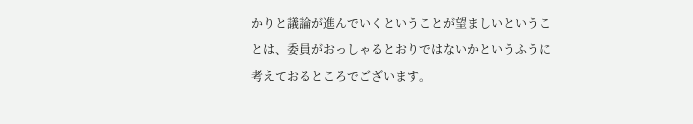かりと議論が進んでいくということが望ましいということは、委員がおっしゃるとおりではないかというふうに考えておるところでございます。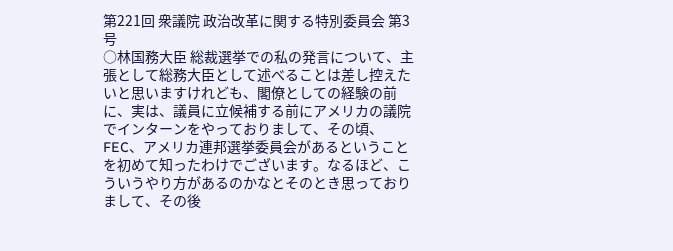第221回 衆議院 政治改革に関する特別委員会 第3号
○林国務大臣 総裁選挙での私の発言について、主張として総務大臣として述べることは差し控えたいと思いますけれども、閣僚としての経験の前に、実は、議員に立候補する前にアメリカの議院でインターンをやっておりまして、その頃、FEC、アメリカ連邦選挙委員会があるということを初めて知ったわけでございます。なるほど、こういうやり方があるのかなとそのとき思っておりまして、その後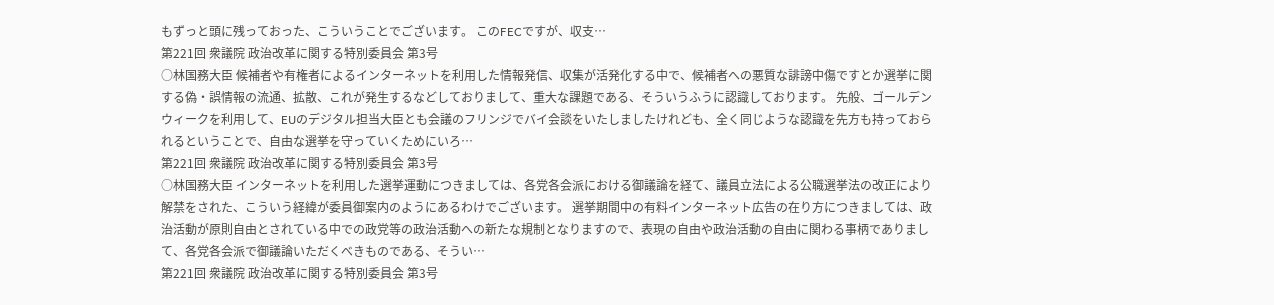もずっと頭に残っておった、こういうことでございます。 このFECですが、収支…
第221回 衆議院 政治改革に関する特別委員会 第3号
○林国務大臣 候補者や有権者によるインターネットを利用した情報発信、収集が活発化する中で、候補者への悪質な誹謗中傷ですとか選挙に関する偽・誤情報の流通、拡散、これが発生するなどしておりまして、重大な課題である、そういうふうに認識しております。 先般、ゴールデンウィークを利用して、EUのデジタル担当大臣とも会議のフリンジでバイ会談をいたしましたけれども、全く同じような認識を先方も持っておられるということで、自由な選挙を守っていくためにいろ…
第221回 衆議院 政治改革に関する特別委員会 第3号
○林国務大臣 インターネットを利用した選挙運動につきましては、各党各会派における御議論を経て、議員立法による公職選挙法の改正により解禁をされた、こういう経緯が委員御案内のようにあるわけでございます。 選挙期間中の有料インターネット広告の在り方につきましては、政治活動が原則自由とされている中での政党等の政治活動への新たな規制となりますので、表現の自由や政治活動の自由に関わる事柄でありまして、各党各会派で御議論いただくべきものである、そうい…
第221回 衆議院 政治改革に関する特別委員会 第3号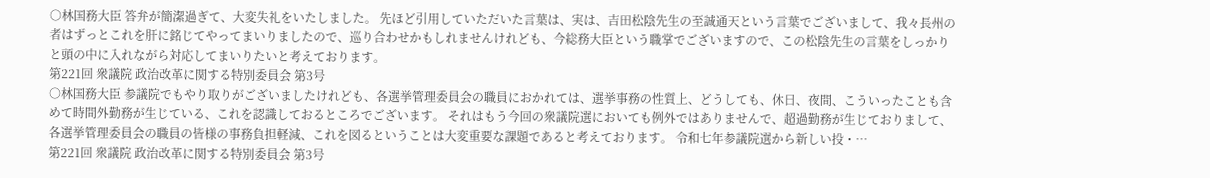○林国務大臣 答弁が簡潔過ぎて、大変失礼をいたしました。 先ほど引用していただいた言葉は、実は、吉田松陰先生の至誠通天という言葉でございまして、我々長州の者はずっとこれを肝に銘じてやってまいりましたので、巡り合わせかもしれませんけれども、今総務大臣という職掌でございますので、この松陰先生の言葉をしっかりと頭の中に入れながら対応してまいりたいと考えております。
第221回 衆議院 政治改革に関する特別委員会 第3号
○林国務大臣 参議院でもやり取りがございましたけれども、各選挙管理委員会の職員におかれては、選挙事務の性質上、どうしても、休日、夜間、こういったことも含めて時間外勤務が生じている、これを認識しておるところでございます。 それはもう今回の衆議院選においても例外ではありませんで、超過勤務が生じておりまして、各選挙管理委員会の職員の皆様の事務負担軽減、これを図るということは大変重要な課題であると考えております。 令和七年参議院選から新しい投・…
第221回 衆議院 政治改革に関する特別委員会 第3号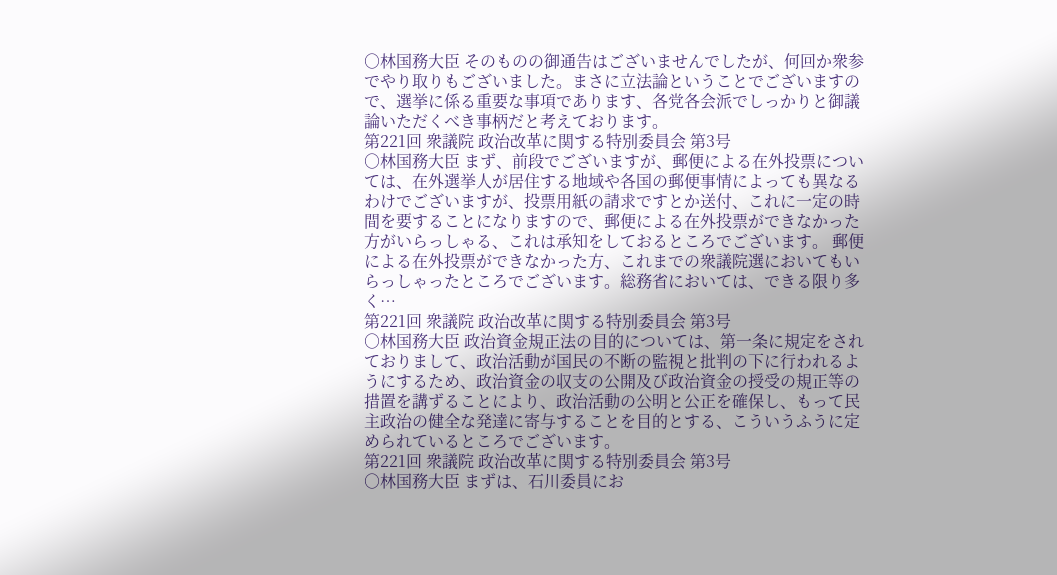○林国務大臣 そのものの御通告はございませんでしたが、何回か衆参でやり取りもございました。まさに立法論ということでございますので、選挙に係る重要な事項であります、各党各会派でしっかりと御議論いただくべき事柄だと考えております。
第221回 衆議院 政治改革に関する特別委員会 第3号
○林国務大臣 まず、前段でございますが、郵便による在外投票については、在外選挙人が居住する地域や各国の郵便事情によっても異なるわけでございますが、投票用紙の請求ですとか送付、これに一定の時間を要することになりますので、郵便による在外投票ができなかった方がいらっしゃる、これは承知をしておるところでございます。 郵便による在外投票ができなかった方、これまでの衆議院選においてもいらっしゃったところでございます。総務省においては、できる限り多く…
第221回 衆議院 政治改革に関する特別委員会 第3号
○林国務大臣 政治資金規正法の目的については、第一条に規定をされておりまして、政治活動が国民の不断の監視と批判の下に行われるようにするため、政治資金の収支の公開及び政治資金の授受の規正等の措置を講ずることにより、政治活動の公明と公正を確保し、もって民主政治の健全な発達に寄与することを目的とする、こういうふうに定められているところでございます。
第221回 衆議院 政治改革に関する特別委員会 第3号
○林国務大臣 まずは、石川委員にお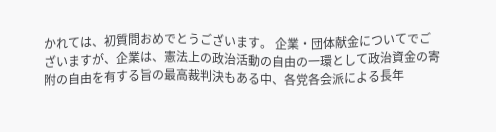かれては、初質問おめでとうございます。 企業・団体献金についてでございますが、企業は、憲法上の政治活動の自由の一環として政治資金の寄附の自由を有する旨の最高裁判決もある中、各党各会派による長年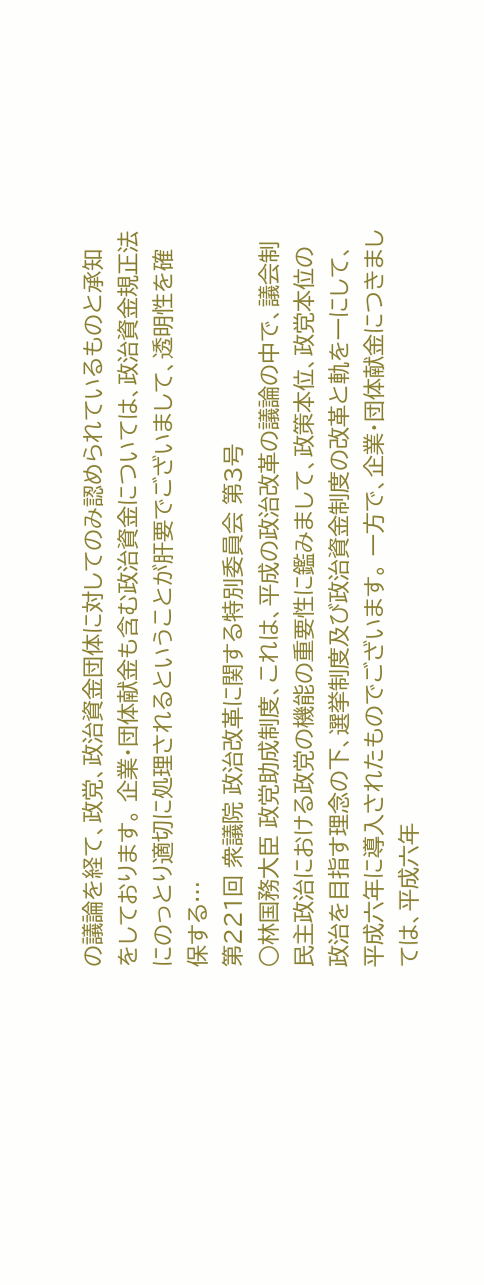の議論を経て、政党、政治資金団体に対してのみ認められているものと承知をしております。 企業・団体献金も含む政治資金については、政治資金規正法にのっとり適切に処理されるということが肝要でございまして、透明性を確保する…
第221回 衆議院 政治改革に関する特別委員会 第3号
○林国務大臣 政党助成制度、これは、平成の政治改革の議論の中で、議会制民主政治における政党の機能の重要性に鑑みまして、政策本位、政党本位の政治を目指す理念の下、選挙制度及び政治資金制度の改革と軌を一にして、平成六年に導入されたものでございます。 一方で、企業・団体献金につきましては、平成六年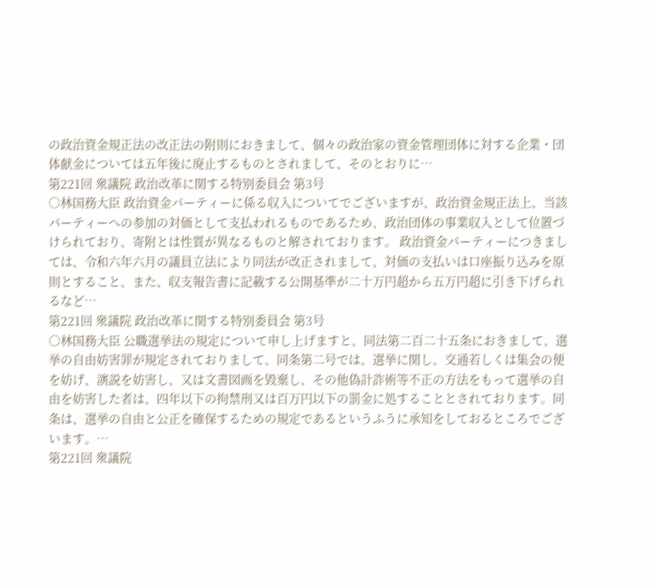の政治資金規正法の改正法の附則におきまして、個々の政治家の資金管理団体に対する企業・団体献金については五年後に廃止するものとされまして、そのとおりに…
第221回 衆議院 政治改革に関する特別委員会 第3号
○林国務大臣 政治資金パーティーに係る収入についてでございますが、政治資金規正法上、当該パーティーへの参加の対価として支払われるものであるため、政治団体の事業収入として位置づけられており、寄附とは性質が異なるものと解されております。 政治資金パーティーにつきましては、令和六年六月の議員立法により同法が改正されまして、対価の支払いは口座振り込みを原則とすること、また、収支報告書に記載する公開基準が二十万円超から五万円超に引き下げられるなど…
第221回 衆議院 政治改革に関する特別委員会 第3号
○林国務大臣 公職選挙法の規定について申し上げますと、同法第二百二十五条におきまして、選挙の自由妨害罪が規定されておりまして、同条第二号では、選挙に関し、交通若しくは集会の便を妨げ、演説を妨害し、又は文書図画を毀棄し、その他偽計詐術等不正の方法をもって選挙の自由を妨害した者は、四年以下の拘禁刑又は百万円以下の罰金に処することとされております。同条は、選挙の自由と公正を確保するための規定であるというふうに承知をしておるところでございます。…
第221回 衆議院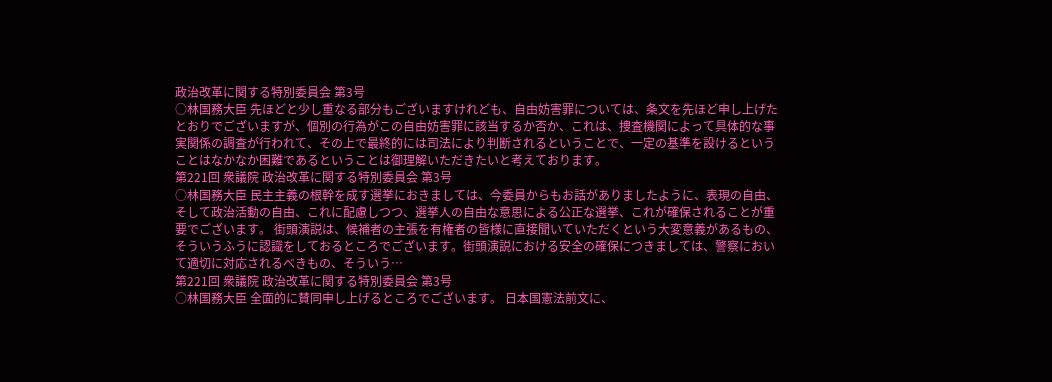政治改革に関する特別委員会 第3号
○林国務大臣 先ほどと少し重なる部分もございますけれども、自由妨害罪については、条文を先ほど申し上げたとおりでございますが、個別の行為がこの自由妨害罪に該当するか否か、これは、捜査機関によって具体的な事実関係の調査が行われて、その上で最終的には司法により判断されるということで、一定の基準を設けるということはなかなか困難であるということは御理解いただきたいと考えております。
第221回 衆議院 政治改革に関する特別委員会 第3号
○林国務大臣 民主主義の根幹を成す選挙におきましては、今委員からもお話がありましたように、表現の自由、そして政治活動の自由、これに配慮しつつ、選挙人の自由な意思による公正な選挙、これが確保されることが重要でございます。 街頭演説は、候補者の主張を有権者の皆様に直接聞いていただくという大変意義があるもの、そういうふうに認識をしておるところでございます。街頭演説における安全の確保につきましては、警察において適切に対応されるべきもの、そういう…
第221回 衆議院 政治改革に関する特別委員会 第3号
○林国務大臣 全面的に賛同申し上げるところでございます。 日本国憲法前文に、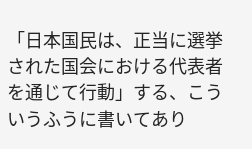「日本国民は、正当に選挙された国会における代表者を通じて行動」する、こういうふうに書いてあり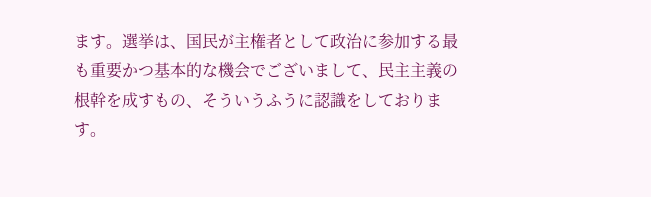ます。選挙は、国民が主権者として政治に参加する最も重要かつ基本的な機会でございまして、民主主義の根幹を成すもの、そういうふうに認識をしております。